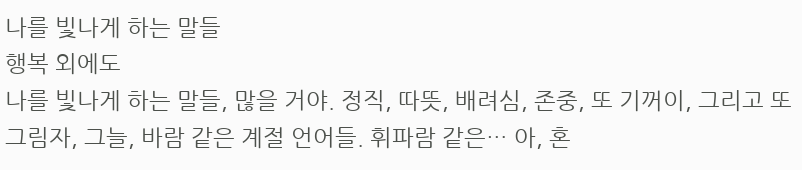나를 빛나게 하는 말들
행복 외에도
나를 빛나게 하는 말들, 많을 거야. 정직, 따뜻, 배려심, 존중, 또 기꺼이, 그리고 또 그림자, 그늘, 바람 같은 계절 언어들. 휘파람 같은… 아, 혼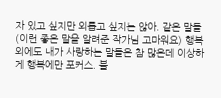자 있고 싶지만 외롭고 싶지는 않아. 같은 말들(이런 좋은 말을 알려준 작가님 고마워요) 행복 외에도 내가 사랑하는 말들은 참 많은데 이상하게 행복에만 포커스. 불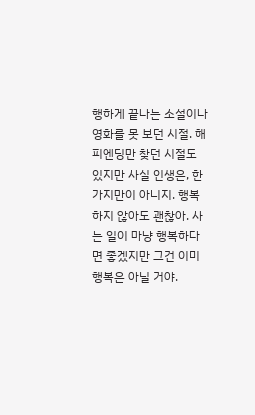행하게 끝나는 소설이나 영화를 못 보던 시절. 해피엔딩만 찾던 시절도 있지만 사실 인생은, 한 가지만이 아니지. 행복하지 않아도 괜찮아. 사는 일이 마냥 행복하다면 좋겠지만 그건 이미 행복은 아닐 거야.